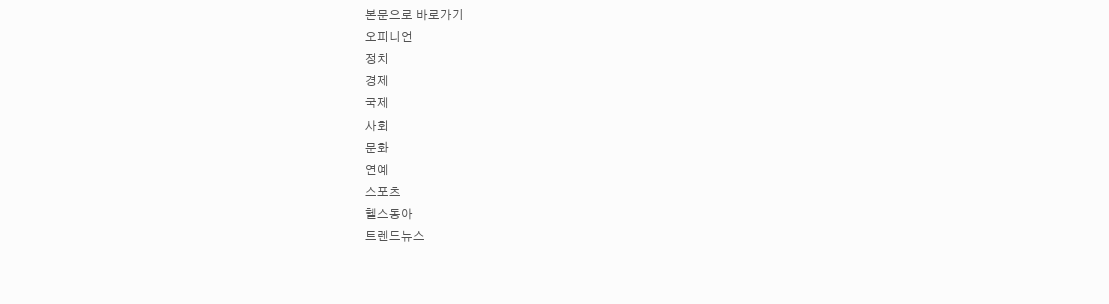본문으로 바로가기
오피니언
정치
경제
국제
사회
문화
연예
스포츠
헬스동아
트렌드뉴스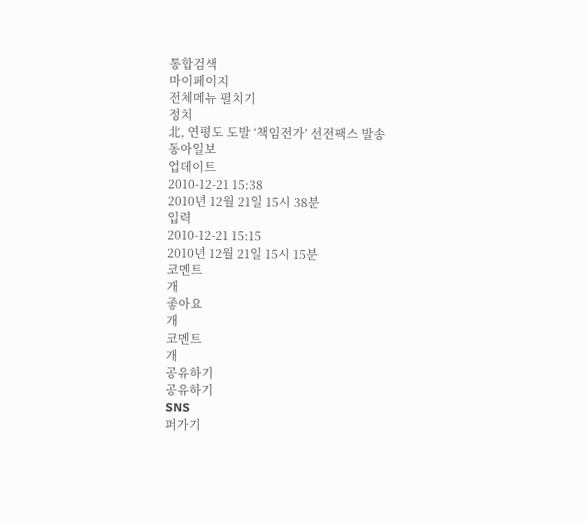통합검색
마이페이지
전체메뉴 펼치기
정치
北, 연평도 도발 ‘책임전가’ 선전팩스 발송
동아일보
업데이트
2010-12-21 15:38
2010년 12월 21일 15시 38분
입력
2010-12-21 15:15
2010년 12월 21일 15시 15분
코멘트
개
좋아요
개
코멘트
개
공유하기
공유하기
SNS
퍼가기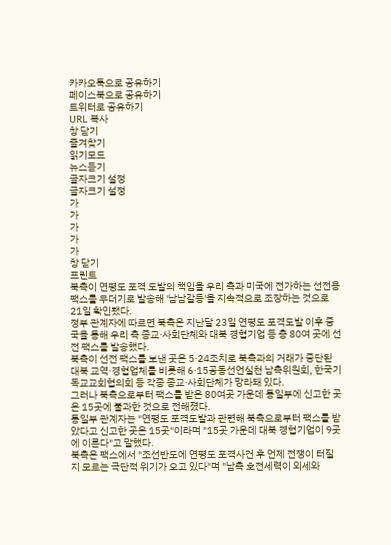카카오톡으로 공유하기
페이스북으로 공유하기
트위터로 공유하기
URL 복사
창 닫기
즐겨찾기
읽기모드
뉴스듣기
글자크기 설정
글자크기 설정
가
가
가
가
가
창 닫기
프린트
북측이 연평도 포격 도발의 책임을 우리 측과 미국에 전가하는 선전용 팩스를 무더기로 발송해 '남남갈등'을 지속적으로 조장하는 것으로 21일 확인됐다.
정부 관계자에 따르면 북측은 지난달 23일 연평도 포격도발 이후 중국을 통해 우리 측 종교·사회단체와 대북 경협기업 등 총 80여 곳에 선전 팩스를 발송했다.
북측이 선전 팩스를 보낸 곳은 5·24조치로 북측과의 거래가 중단된 대북 교역·경협업체를 비롯해 6·15공동선언실천 남측위원회, 한국기독교교회협의회 등 각종 종교·사회단체가 망라돼 있다.
그러나 북측으로부터 팩스를 받은 80여곳 가운데 통일부에 신고한 곳은 15곳에 불과한 것으로 전해졌다.
통일부 관계자는 "연평도 포격도발과 관련해 북측으로부터 팩스를 받았다고 신고한 곳은 15곳"이라며 "15곳 가운데 대북 경협기업이 9곳에 이른다"고 말했다.
북측은 팩스에서 "조선반도에 연평도 포격사건 후 언제 전쟁이 터질지 모르는 극단적 위기가 오고 있다"며 "남측 호전세력이 외세와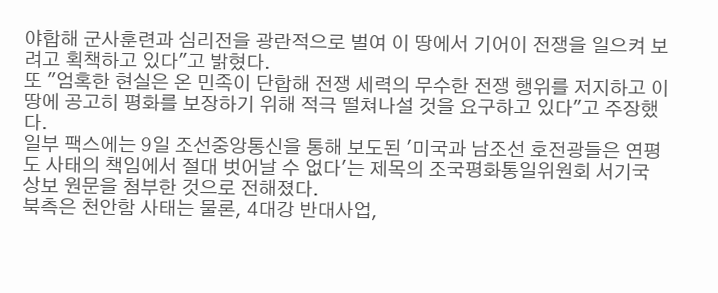야합해 군사훈련과 심리전을 광란적으로 벌여 이 땅에서 기어이 전쟁을 일으켜 보려고 획책하고 있다"고 밝혔다.
또 "엄혹한 현실은 온 민족이 단합해 전쟁 세력의 무수한 전쟁 행위를 저지하고 이 땅에 공고히 평화를 보장하기 위해 적극 떨쳐나설 것을 요구하고 있다"고 주장했다.
일부 팩스에는 9일 조선중앙통신을 통해 보도된 '미국과 남조선 호전광들은 연평도 사태의 책임에서 절대 벗어날 수 없다'는 제목의 조국평화통일위원회 서기국 상보 원문을 첨부한 것으로 전해졌다.
북측은 천안함 사태는 물론, 4대강 반대사업,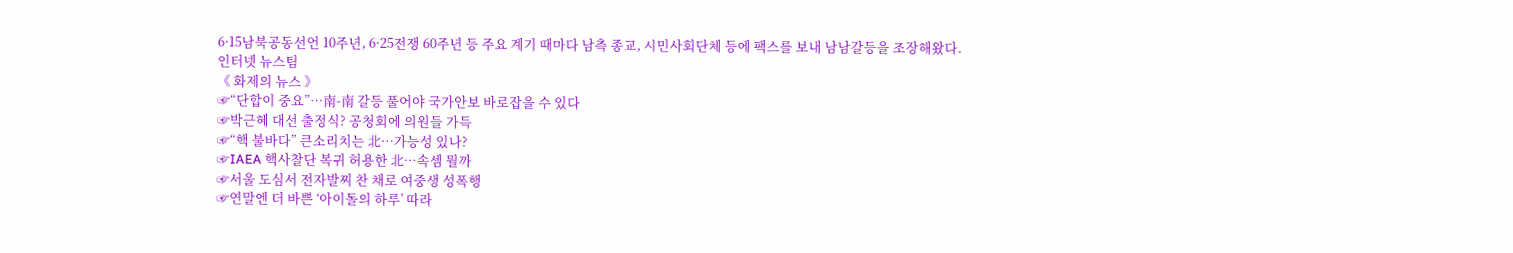6·15남북공동선언 10주년, 6·25전쟁 60주년 등 주요 계기 때마다 남측 종교, 시민사회단체 등에 팩스를 보내 남남갈등을 조장해왔다.
인터넷 뉴스팀
《 화제의 뉴스 》
☞“단합이 중요”…南-南 갈등 풀어야 국가안보 바로잡을 수 있다
☞박근혜 대선 출정식? 공청회에 의원들 가득
☞“핵 불바다” 큰소리치는 北…가능성 있나?
☞IAEA 핵사찰단 복귀 허용한 北…속셈 뭘까
☞서울 도심서 전자발찌 찬 채로 여중생 성폭행
☞연말엔 더 바쁜 ‘아이돌의 하루’ 따라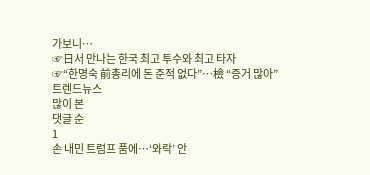가보니…
☞日서 만나는 한국 최고 투수와 최고 타자
☞“한명숙 前총리에 돈 준적 없다”…檢 “증거 많아”
트렌드뉴스
많이 본
댓글 순
1
손 내민 트럼프 품에…‘와락’ 안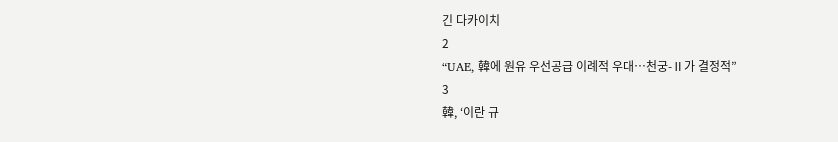긴 다카이치
2
“UAE, 韓에 원유 우선공급 이례적 우대…천궁-Ⅱ가 결정적”
3
韓, ‘이란 규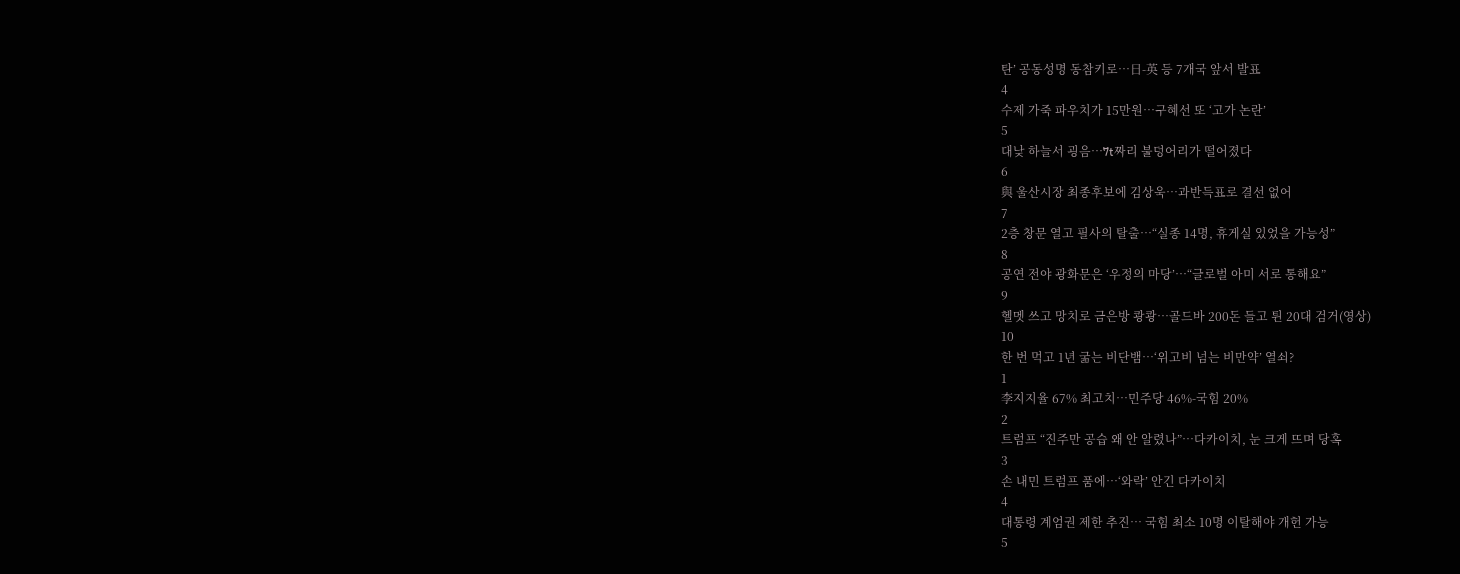탄’ 공동성명 동참키로…日-英 등 7개국 앞서 발표
4
수제 가죽 파우치가 15만원…구혜선 또 ‘고가 논란’
5
대낮 하늘서 굉음…7t짜리 불덩어리가 떨어졌다
6
與 울산시장 최종후보에 김상욱…과반득표로 결선 없어
7
2층 창문 열고 필사의 탈출…“실종 14명, 휴게실 있었을 가능성”
8
공연 전야 광화문은 ‘우정의 마당’…“글로벌 아미 서로 통해요”
9
헬멧 쓰고 망치로 금은방 쾅쾅…골드바 200돈 들고 튄 20대 검거(영상)
10
한 번 먹고 1년 굶는 비단뱀…‘위고비 넘는 비만약’ 열쇠?
1
李지지율 67% 최고치…민주당 46%-국힘 20%
2
트럼프 “진주만 공습 왜 안 알렸나”…다카이치, 눈 크게 뜨며 당혹
3
손 내민 트럼프 품에…‘와락’ 안긴 다카이치
4
대통령 계엄권 제한 추진… 국힘 최소 10명 이탈해야 개헌 가능
5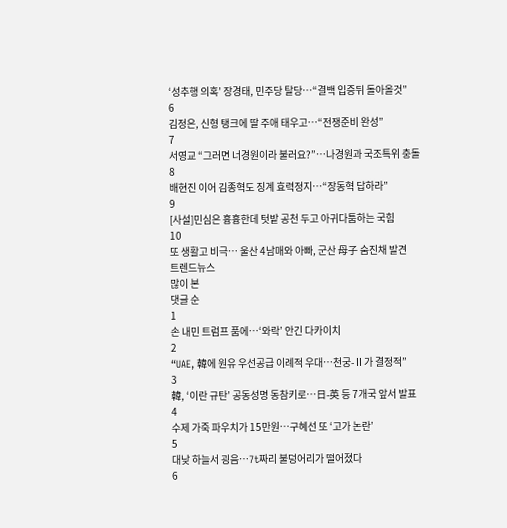‘성추행 의혹’ 장경태, 민주당 탈당…“결백 입증뒤 돌아올것”
6
김정은, 신형 탱크에 딸 주애 태우고…“전쟁준비 완성”
7
서영교 “그러면 너경원이라 불러요?”…나경원과 국조특위 충돌
8
배현진 이어 김종혁도 징계 효력정지…“장동혁 답하라”
9
[사설]민심은 흉흉한데 텃밭 공천 두고 아귀다툼하는 국힘
10
또 생활고 비극… 울산 4남매와 아빠, 군산 母子 숨진채 발견
트렌드뉴스
많이 본
댓글 순
1
손 내민 트럼프 품에…‘와락’ 안긴 다카이치
2
“UAE, 韓에 원유 우선공급 이례적 우대…천궁-Ⅱ가 결정적”
3
韓, ‘이란 규탄’ 공동성명 동참키로…日-英 등 7개국 앞서 발표
4
수제 가죽 파우치가 15만원…구혜선 또 ‘고가 논란’
5
대낮 하늘서 굉음…7t짜리 불덩어리가 떨어졌다
6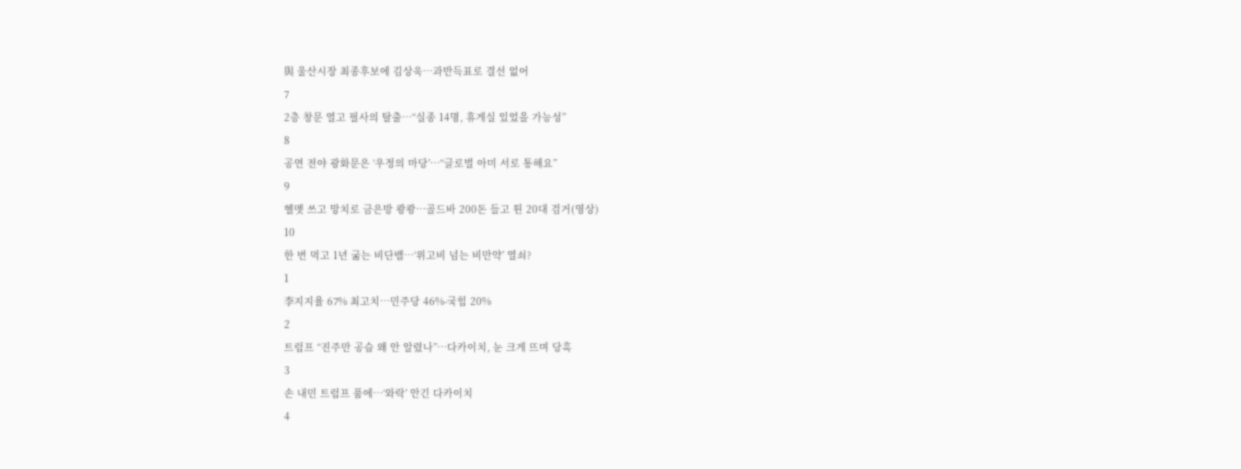與 울산시장 최종후보에 김상욱…과반득표로 결선 없어
7
2층 창문 열고 필사의 탈출…“실종 14명, 휴게실 있었을 가능성”
8
공연 전야 광화문은 ‘우정의 마당’…“글로벌 아미 서로 통해요”
9
헬멧 쓰고 망치로 금은방 쾅쾅…골드바 200돈 들고 튄 20대 검거(영상)
10
한 번 먹고 1년 굶는 비단뱀…‘위고비 넘는 비만약’ 열쇠?
1
李지지율 67% 최고치…민주당 46%-국힘 20%
2
트럼프 “진주만 공습 왜 안 알렸나”…다카이치, 눈 크게 뜨며 당혹
3
손 내민 트럼프 품에…‘와락’ 안긴 다카이치
4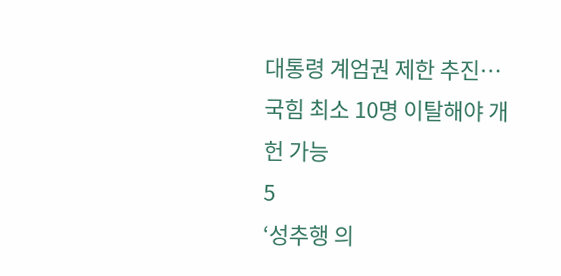대통령 계엄권 제한 추진… 국힘 최소 10명 이탈해야 개헌 가능
5
‘성추행 의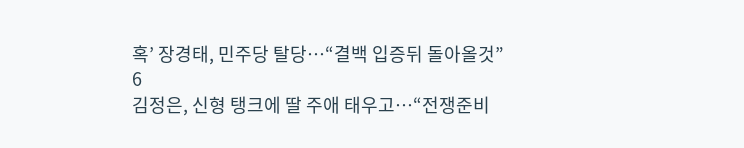혹’ 장경태, 민주당 탈당…“결백 입증뒤 돌아올것”
6
김정은, 신형 탱크에 딸 주애 태우고…“전쟁준비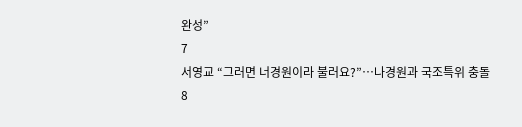완성”
7
서영교 “그러면 너경원이라 불러요?”…나경원과 국조특위 충돌
8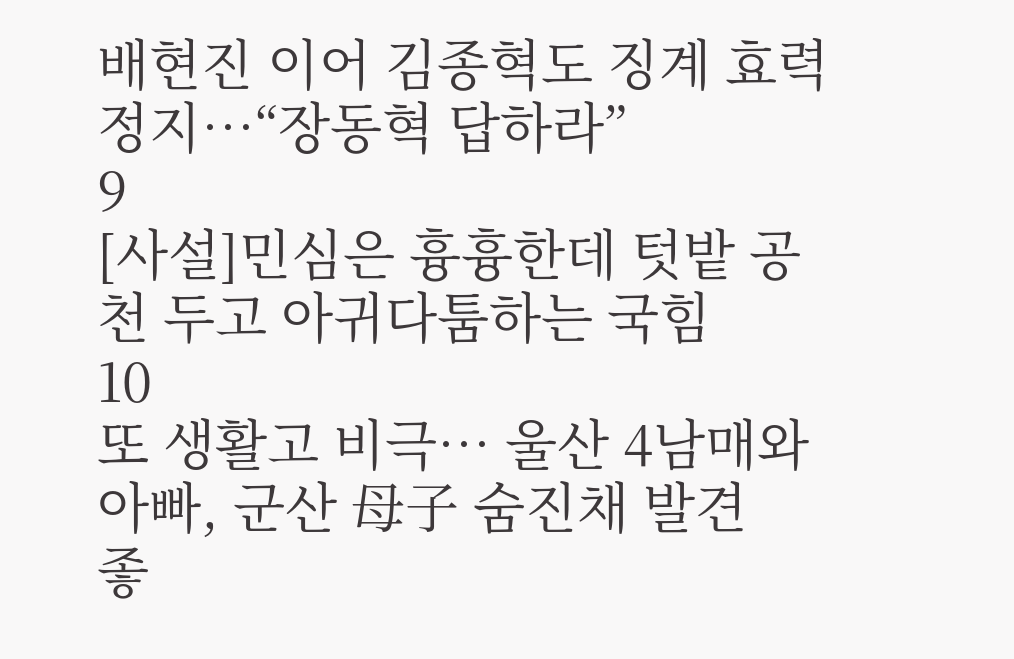배현진 이어 김종혁도 징계 효력정지…“장동혁 답하라”
9
[사설]민심은 흉흉한데 텃밭 공천 두고 아귀다툼하는 국힘
10
또 생활고 비극… 울산 4남매와 아빠, 군산 母子 숨진채 발견
좋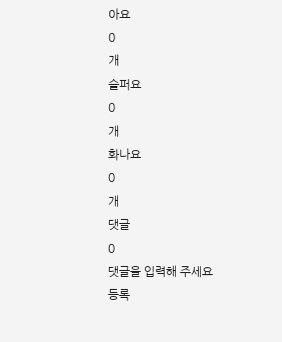아요
0
개
슬퍼요
0
개
화나요
0
개
댓글
0
댓글을 입력해 주세요
등록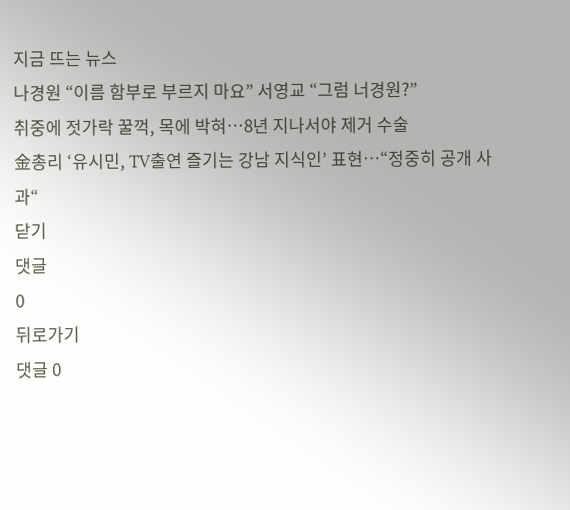지금 뜨는 뉴스
나경원 “이름 함부로 부르지 마요” 서영교 “그럼 너경원?”
취중에 젓가락 꿀꺽, 목에 박혀…8년 지나서야 제거 수술
金총리 ‘유시민, TV출연 즐기는 강남 지식인’ 표현…“정중히 공개 사과“
닫기
댓글
0
뒤로가기
댓글 0